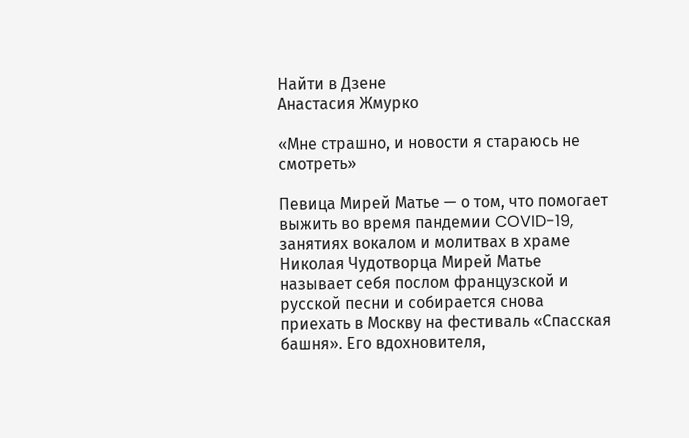Найти в Дзене
Анастасия Жмурко

«Мне страшно, и новости я стараюсь не смотреть»

Певица Мирей Матье — о том, что помогает выжить во время пандемии COVID-19, занятиях вокалом и молитвах в храме Николая Чудотворца Мирей Матье называет себя послом французской и русской песни и собирается снова приехать в Москву на фестиваль «Спасская башня». Его вдохновителя,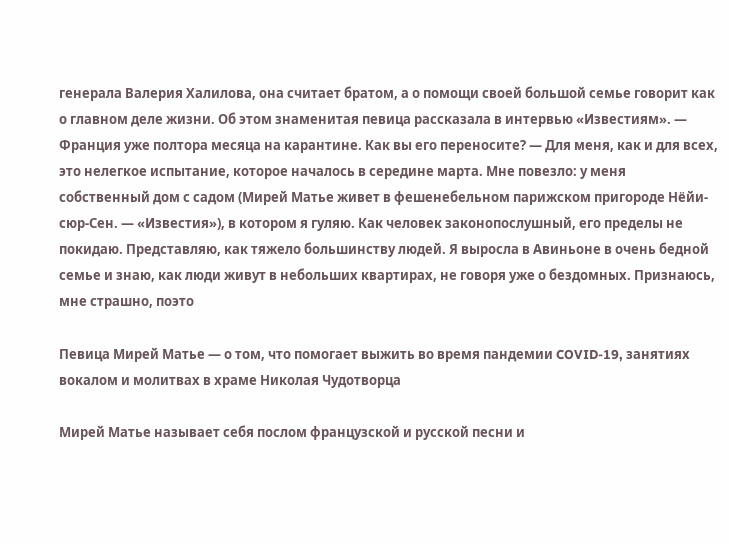генерала Валерия Халилова, она считает братом, а о помощи своей большой семье говорит как о главном деле жизни. Об этом знаменитая певица рассказала в интервью «Известиям». — Франция уже полтора месяца на карантине. Как вы его переносите? — Для меня, как и для всех, это нелегкое испытание, которое началось в середине марта. Мне повезло: у меня собственный дом с садом (Мирей Матье живет в фешенебельном парижском пригороде Нёйи-сюр-Сен. — «Известия»), в котором я гуляю. Как человек законопослушный, его пределы не покидаю. Представляю, как тяжело большинству людей. Я выросла в Авиньоне в очень бедной семье и знаю, как люди живут в небольших квартирах, не говоря уже о бездомных. Признаюсь, мне страшно, поэто

Певица Мирей Матье — о том, что помогает выжить во время пандемии COVID-19, занятиях вокалом и молитвах в храме Николая Чудотворца

Мирей Матье называет себя послом французской и русской песни и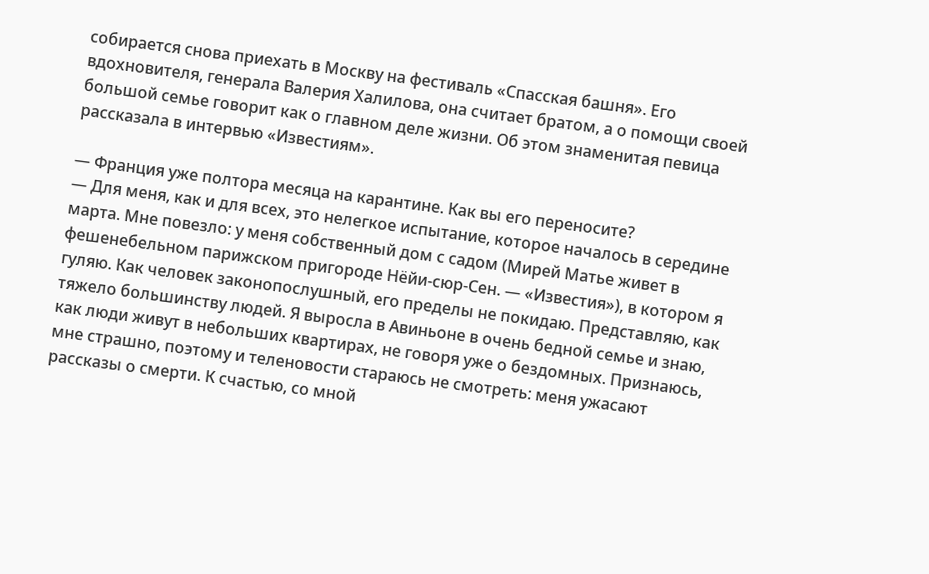собирается снова приехать в Москву на фестиваль «Спасская башня». Его вдохновителя, генерала Валерия Халилова, она считает братом, а о помощи своей большой семье говорит как о главном деле жизни. Об этом знаменитая певица рассказала в интервью «Известиям».

— Франция уже полтора месяца на карантине. Как вы его переносите?
— Для меня, как и для всех, это нелегкое испытание, которое началось в середине марта. Мне повезло: у меня собственный дом с садом (Мирей Матье живет в фешенебельном парижском пригороде Нёйи-сюр-Сен. — «Известия»), в котором я гуляю. Как человек законопослушный, его пределы не покидаю. Представляю, как тяжело большинству людей. Я выросла в Авиньоне в очень бедной семье и знаю, как люди живут в небольших квартирах, не говоря уже о бездомных. Признаюсь, мне страшно, поэтому и теленовости стараюсь не смотреть: меня ужасают рассказы о смерти. К счастью, со мной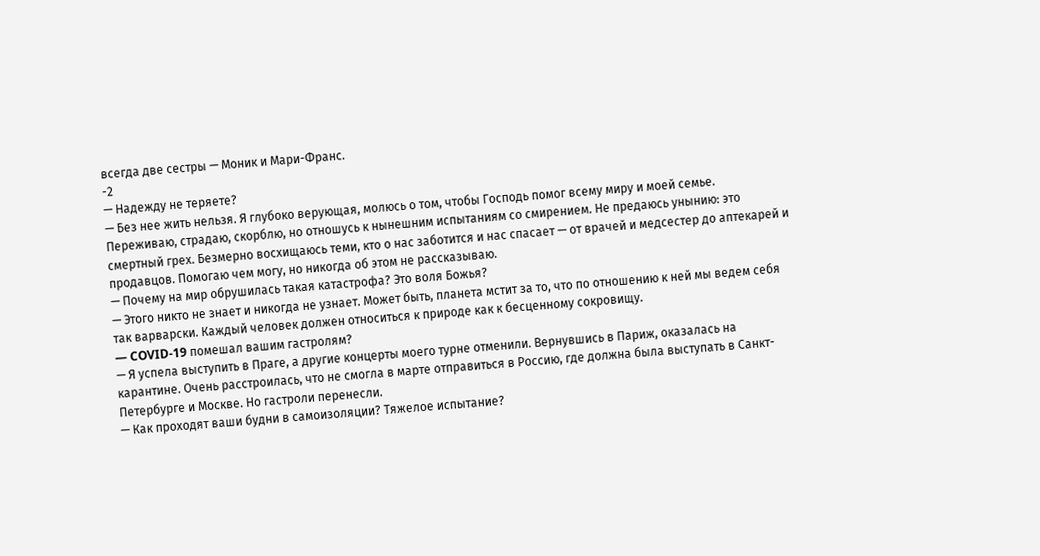всегда две сестры — Моник и Мари-Франс.
-2
— Надежду не теряете?
— Без нее жить нельзя. Я глубоко верующая, молюсь о том, чтобы Господь помог всему миру и моей семье. Переживаю, страдаю, скорблю, но отношусь к нынешним испытаниям со смирением. Не предаюсь унынию: это смертный грех. Безмерно восхищаюсь теми, кто о нас заботится и нас спасает — от врачей и медсестер до аптекарей и продавцов. Помогаю чем могу, но никогда об этом не рассказываю.
— Почему на мир обрушилась такая катастрофа? Это воля Божья?
— Этого никто не знает и никогда не узнает. Может быть, планета мстит за то, что по отношению к ней мы ведем себя так варварски. Каждый человек должен относиться к природе как к бесценному сокровищу.
— COVID-19 помешал вашим гастролям?
— Я успела выступить в Праге, а другие концерты моего турне отменили. Вернувшись в Париж, оказалась на карантине. Очень расстроилась, что не смогла в марте отправиться в Россию, где должна была выступать в Санкт-Петербурге и Москве. Но гастроли перенесли.
— Как проходят ваши будни в самоизоляции? Тяжелое испытание?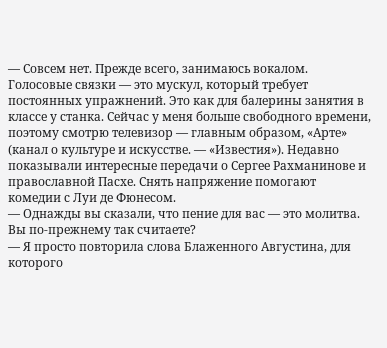— Совсем нет. Прежде всего, занимаюсь вокалом. Голосовые связки — это мускул, который требует постоянных упражнений. Это как для балерины занятия в классе у станка. Сейчас у меня больше свободного времени, поэтому смотрю телевизор — главным образом, «Арте» (канал о культуре и искусстве. — «Известия»). Недавно показывали интересные передачи о Сергее Рахманинове и православной Пасхе. Снять напряжение помогают комедии с Луи де Фюнесом.
— Однажды вы сказали, что пение для вас — это молитва. Вы по-прежнему так считаете?
— Я просто повторила слова Блаженного Августина, для которого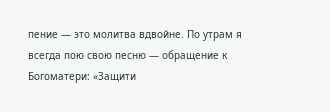пение — это молитва вдвойне. По утрам я всегда пою свою песню — обращение к Богоматери: «Защити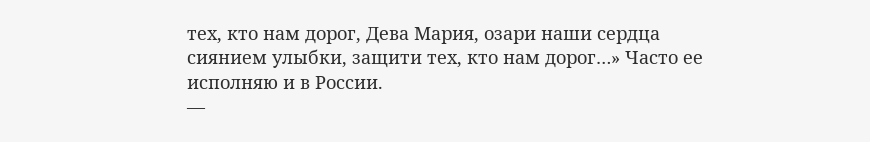тех, кто нам дорог, Дева Мария, озари наши сердца сиянием улыбки, защити тех, кто нам дорог…» Часто ее исполняю и в России.
—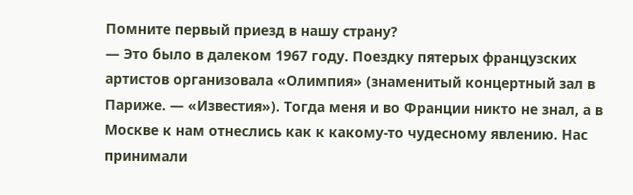Помните первый приезд в нашу страну?
— Это было в далеком 1967 году. Поездку пятерых французских артистов организовала «Олимпия» (знаменитый концертный зал в Париже. — «Известия»). Тогда меня и во Франции никто не знал, а в Москве к нам отнеслись как к какому-то чудесному явлению. Нас принимали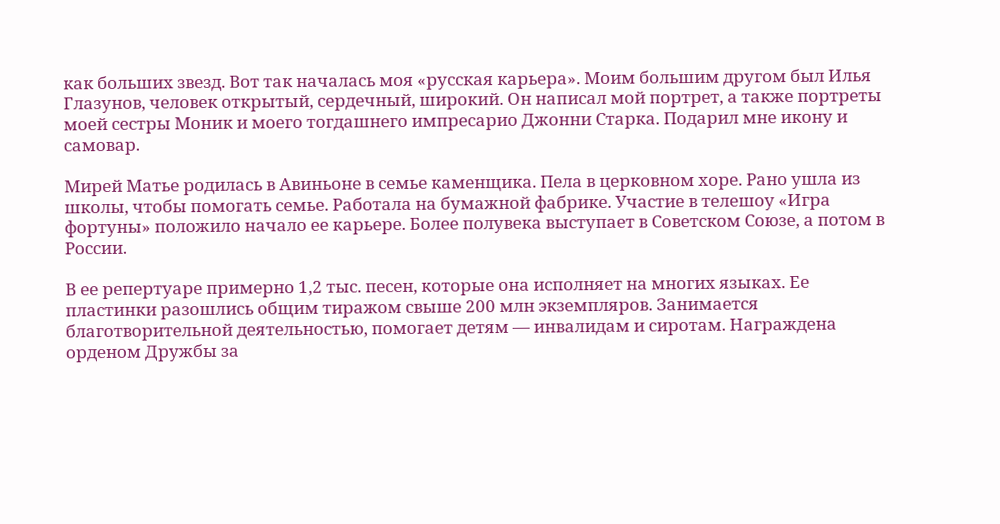как больших звезд. Вот так началась моя «русская карьера». Моим большим другом был Илья Глазунов, человек открытый, сердечный, широкий. Он написал мой портрет, а также портреты моей сестры Моник и моего тогдашнего импресарио Джонни Старка. Подарил мне икону и самовар.

Мирей Матье родилась в Авиньоне в семье каменщика. Пела в церковном хоре. Рано ушла из школы, чтобы помогать семье. Работала на бумажной фабрике. Участие в телешоу «Игра фортуны» положило начало ее карьере. Более полувека выступает в Советском Союзе, а потом в России.

В ее репертуаре примерно 1,2 тыс. песен, которые она исполняет на многих языках. Ее пластинки разошлись общим тиражом свыше 200 млн экземпляров. Занимается благотворительной деятельностью, помогает детям — инвалидам и сиротам. Награждена орденом Дружбы за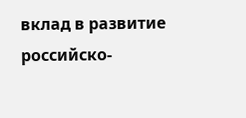вклад в развитие российско-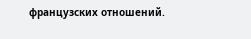французских отношений.